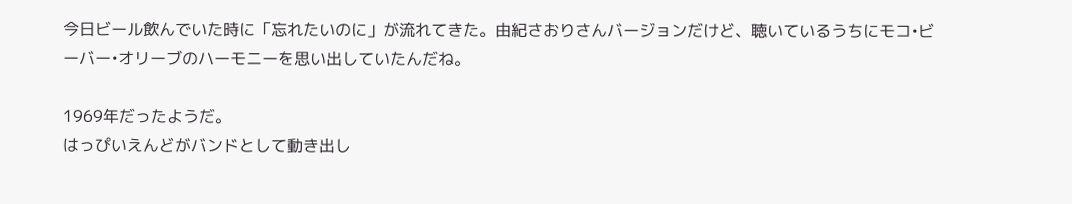今日ビール飲んでいた時に「忘れたいのに」が流れてきた。由紀さおりさんバージョンだけど、聴いているうちにモコ•ビーバー•オリーブのハーモニーを思い出していたんだね。

1969年だったようだ。
はっぴいえんどがバンドとして動き出し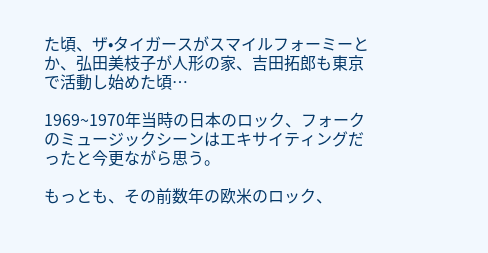た頃、ザ•タイガースがスマイルフォーミーとか、弘田美枝子が人形の家、吉田拓郎も東京で活動し始めた頃…

1969~1970年当時の日本のロック、フォークのミュージックシーンはエキサイティングだったと今更ながら思う。

もっとも、その前数年の欧米のロック、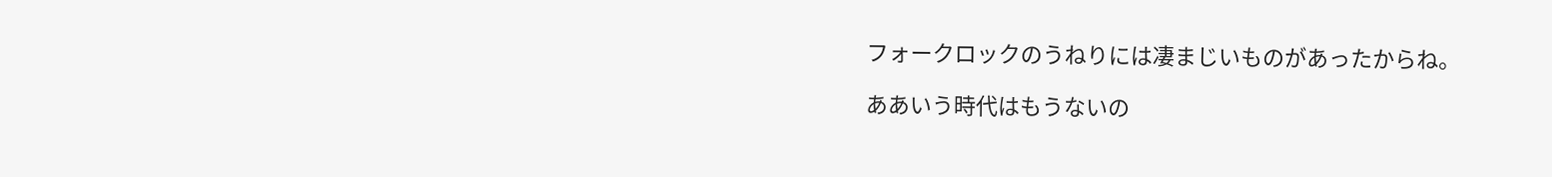フォークロックのうねりには凄まじいものがあったからね。

ああいう時代はもうないの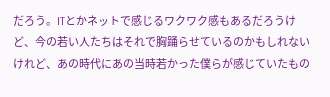だろう。ITとかネットで感じるワクワク感もあるだろうけど、今の若い人たちはそれで胸踊らせているのかもしれないけれど、あの時代にあの当時若かった僕らが感じていたもの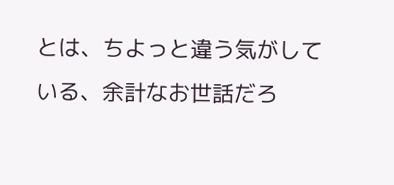とは、ちよっと違う気がしている、余計なお世話だろ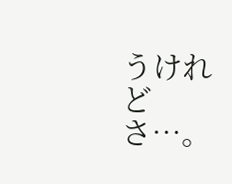うけれどさ…。